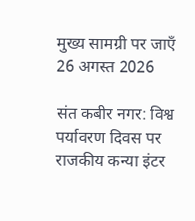मुख्य सामग्री पर जाएँ
26 अगस्त 2026

संत कबीर नगर: विश्व पर्यावरण दिवस पर राजकीय कन्या इंटर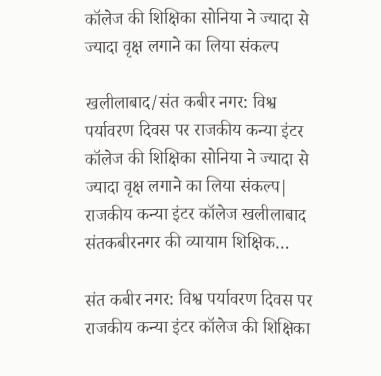कॉलेज की शिक्षिका सोनिया ने ज्यादा से ज्यादा वृक्ष लगाने का लिया संकल्प

खलीलाबाद/संत कबीर नगर: विश्व पर्यावरण दिवस पर राजकीय कन्या इंटर कॉलेज की शिक्षिका सोनिया ने ज्यादा से ज्यादा वृक्ष लगाने का लिया संकल्प| राजकीय कन्या इंटर कॉलेज खलीलाबाद संतकबीरनगर की व्यायाम शिक्षिक…

संत कबीर नगर: विश्व पर्यावरण दिवस पर राजकीय कन्या इंटर कॉलेज की शिक्षिका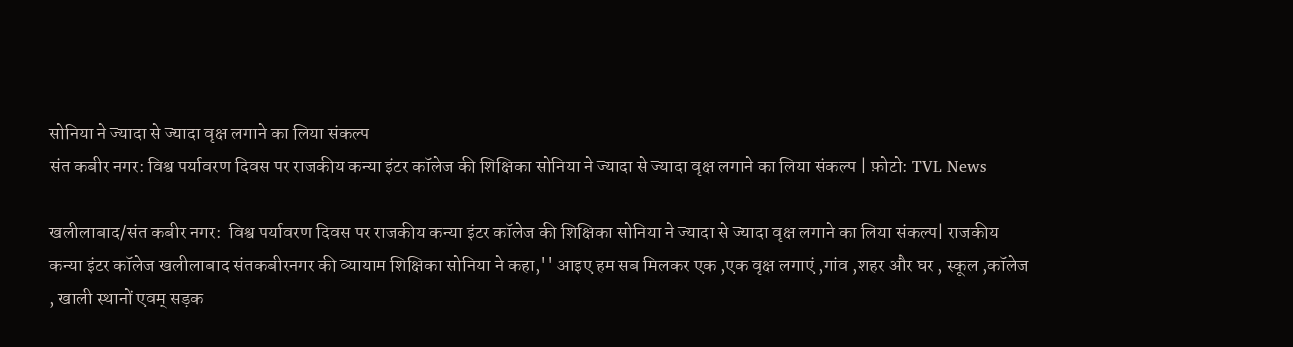सोनिया ने ज्यादा से ज्यादा वृक्ष लगाने का लिया संकल्प
संत कबीर नगर: विश्व पर्यावरण दिवस पर राजकीय कन्या इंटर कॉलेज की शिक्षिका सोनिया ने ज्यादा से ज्यादा वृक्ष लगाने का लिया संकल्प | फ़ोटो: TVL News

खलीलाबाद/संत कबीर नगर:  विश्व पर्यावरण दिवस पर राजकीय कन्या इंटर कॉलेज की शिक्षिका सोनिया ने ज्यादा से ज्यादा वृक्ष लगाने का लिया संकल्प| राजकीय कन्या इंटर कॉलेज खलीलाबाद संतकबीरनगर की व्यायाम शिक्षिका सोनिया ने कहा,'' आइए हम सब मिलकर एक ,एक वृक्ष लगाएं ,गांव ,शहर और घर , स्कूल ,कॉलेज , खाली स्थानों एवम् सड़क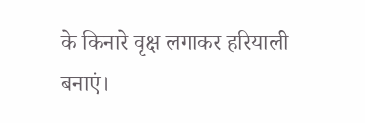के किनारे वृक्ष लगाकर हरियाली बनाएं।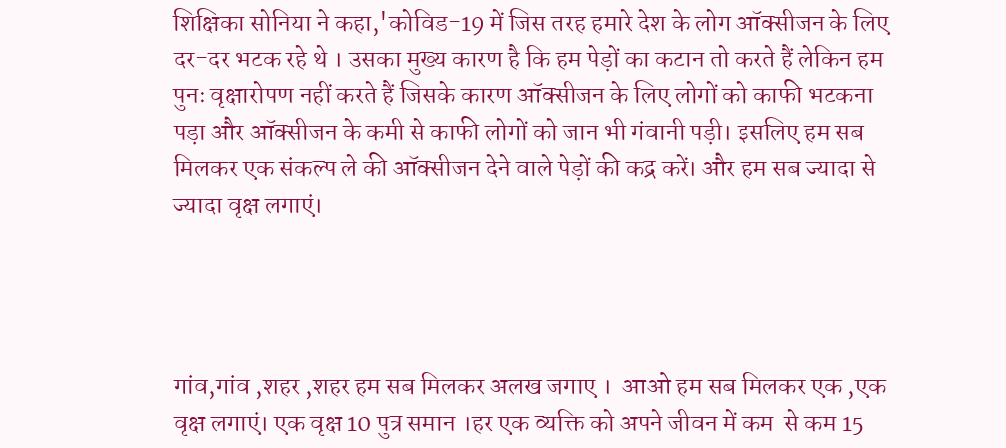शिक्षिका सोनिया ने कहा,'कोविड-19 में जिस तरह हमारे देश के लोग ऑक्सीजन के लिए दर-दर भटक रहे थे । उसका मुख्य कारण है कि हम पेड़ों का कटान तो करते हैं लेकिन हम पुनः वृक्षारोपण नहीं करते हैं जिसके कारण ऑक्सीजन के लिए लोगों को काफी भटकना पड़ा और ऑक्सीजन के कमी से काफी लोगों को जान भी गंवानी पड़ी। इसलिए हम सब मिलकर एक संकल्प ले की ऑक्सीजन देने वाले पेड़ों की कद्र करें। और हम सब ज्यादा से ज्यादा वृक्ष लगाएं।




गांव,गांव ,शहर ,शहर हम सब मिलकर अलख जगाए ।  आओ हम सब मिलकर एक ,एक वृक्ष लगाएं। एक वृक्ष 10 पुत्र समान ।हर एक व्यक्ति को अपने जीवन में कम  से कम 15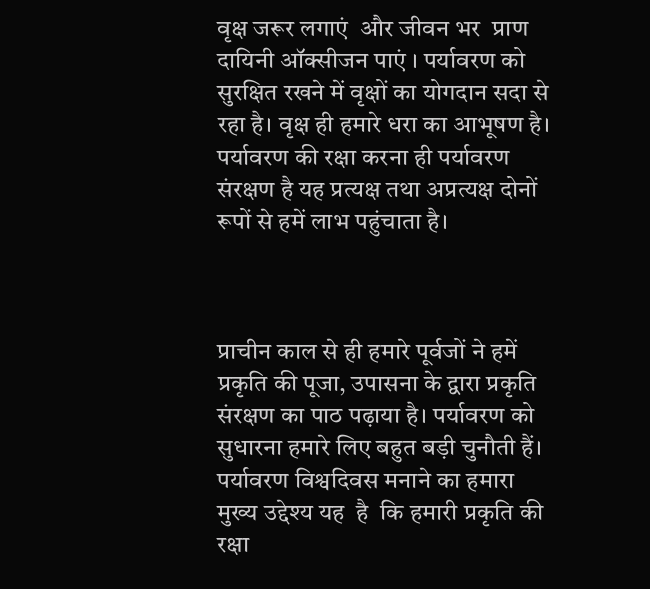वृक्ष जरूर लगाएं  और जीवन भर  प्राण दायिनी ऑक्सीजन पाएं । पर्यावरण को सुरक्षित रखने में वृक्षों का योगदान सदा से रहा है। वृक्ष ही हमारे धरा का आभूषण है। पर्यावरण की रक्षा करना ही पर्यावरण संरक्षण है यह प्रत्यक्ष तथा अप्रत्यक्ष दोनों रूपों से हमें लाभ पहुंचाता है।



प्राचीन काल से ही हमारे पूर्वजों ने हमें प्रकृति की पूजा, उपासना के द्वारा प्रकृति संरक्षण का पाठ पढ़ाया है। पर्यावरण को सुधारना हमारे लिए बहुत बड़ी चुनौती हैं। पर्यावरण विश्वदिवस मनाने का हमारा मुख्य उद्देश्य यह  है  कि हमारी प्रकृति की रक्षा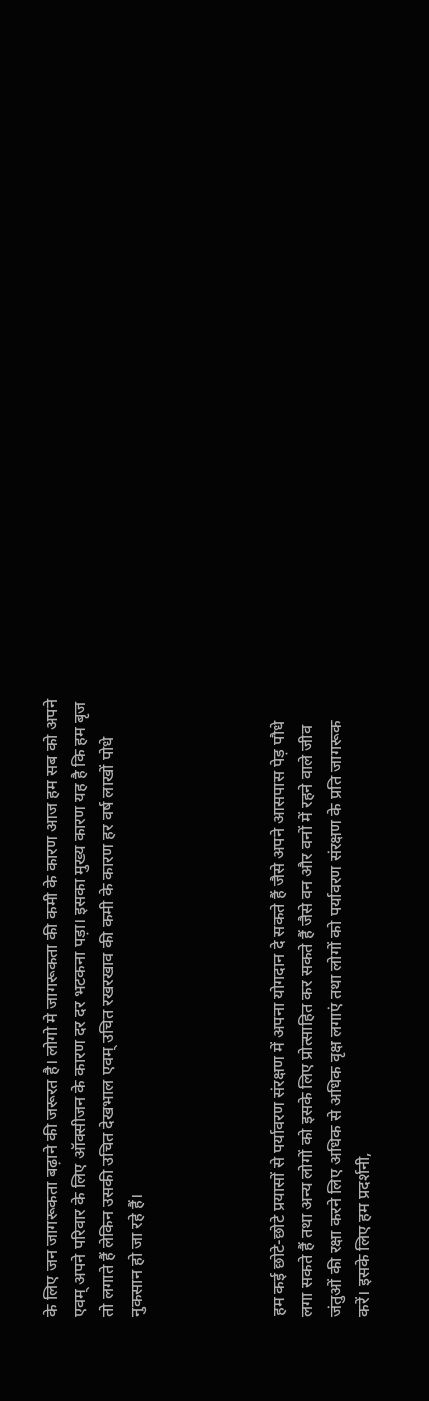के लिए जन जागरूकता बढ़ाने की जरूरत है। लोगो मे जागरूकता की कमी के कारण आज हम सब को अपने एवम् अपने परिवार के लिए ऑक्सीजन के कारण दर दर भटकना पड़ा। इसका मुख्य कारण यह है कि हम बृज तो लगाते हैं लेकिन उसकी उचित देखभाल एवम् उचित रखरखाव की कमी के कारण हर वर्ष लाखों पोधे नुकसान हो जा रहे हैं।




हम कई छोटे-छोटे प्रयासों से पर्यावरण संरक्षण में अपना योगदान दे सकते हैं जैसे अपने आसपास पेड़ पौधे लगा सकते हैं तथा अन्य लोगों को इसके लिए प्रोत्साहित कर सकते हैं जैसे वन और वनों में रहने वाले जीव जंतुओं की रक्षा करने लिए अधिक से अधिक वृक्ष लगाएं तथा लोगों को पर्यावरण संरक्षण के प्रति जागरूक करें। इसके लिए हम प्रदर्शनी,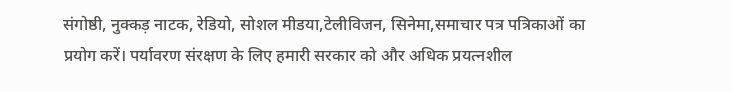संगोष्ठी, नुक्कड़ नाटक, रेडियो, सोशल मीडया,टेलीविजन, सिनेमा,समाचार पत्र पत्रिकाओं का प्रयोग करें। पर्यावरण संरक्षण के लिए हमारी सरकार को और अधिक प्रयत्नशील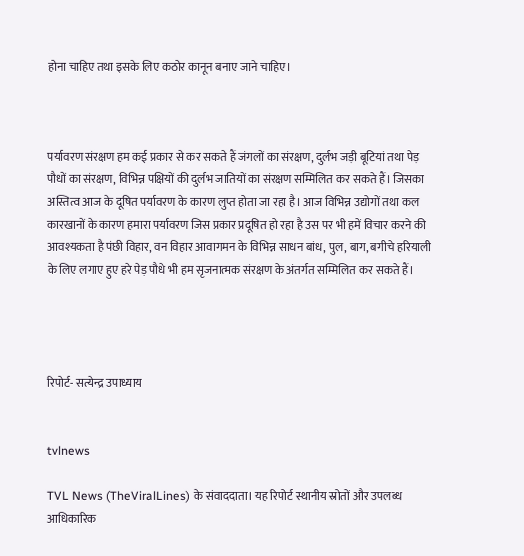होना चाहिए तथा इसके लिए कठोर कानून बनाए जाने चाहिए।



पर्यावरण संरक्षण हम कई प्रकार से कर सकते हैं जंगलों का संरक्षण, दुर्लभ जड़ी बूटियां तथा पेड़ पौधों का संरक्षण, विभिन्न पक्षियों की दुर्लभ जातियों का संरक्षण सम्मिलित कर सकते हैं। जिसका अस्तित्व आज के दूषित पर्यावरण के कारण लुप्त होता जा रहा है। आज विभिन्न उद्योगों तथा कल कारखानों के कारण हमारा पर्यावरण जिस प्रकार प्रदूषित हो रहा है उस पर भी हमें विचार करने की आवश्यकता है पंछी विहार, वन विहार आवागमन के विभिन्न साधन बांध, पुल, बाग, बगीचे हरियाली के लिए लगाए हुए हरे पेड़ पौधे भी हम सृजनात्मक संरक्षण के अंतर्गत सम्मिलित कर सकते हैं।




रिपोर्ट- सत्येन्द्र उपाध्याय


tvlnews

TVL News (TheViralLines) के संवाददाता। यह रिपोर्ट स्थानीय स्रोतों और उपलब्ध आधिकारिक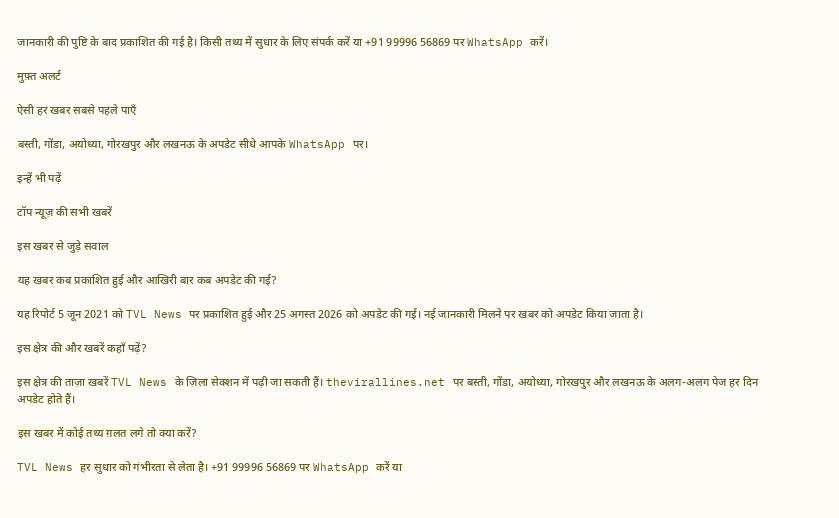जानकारी की पुष्टि के बाद प्रकाशित की गई है। किसी तथ्य में सुधार के लिए संपर्क करें या +91 99996 56869 पर WhatsApp करें।

मुफ़्त अलर्ट

ऐसी हर खबर सबसे पहले पाएँ

बस्ती, गोंडा, अयोध्या, गोरखपुर और लखनऊ के अपडेट सीधे आपके WhatsApp पर।

इन्हें भी पढ़ें

टॉप न्यूज़ की सभी खबरें

इस खबर से जुड़े सवाल

यह खबर कब प्रकाशित हुई और आखिरी बार कब अपडेट की गई?

यह रिपोर्ट 5 जून 2021 को TVL News पर प्रकाशित हुई और 25 अगस्त 2026 को अपडेट की गई। नई जानकारी मिलने पर खबर को अपडेट किया जाता है।

इस क्षेत्र की और खबरें कहाँ पढ़ें?

इस क्षेत्र की ताज़ा खबरें TVL News के ज़िला सेक्शन में पढ़ी जा सकती हैं। thevirallines.net पर बस्ती, गोंडा, अयोध्या, गोरखपुर और लखनऊ के अलग-अलग पेज हर दिन अपडेट होते हैं।

इस खबर में कोई तथ्य ग़लत लगे तो क्या करें?

TVL News हर सुधार को गंभीरता से लेता है। +91 99996 56869 पर WhatsApp करें या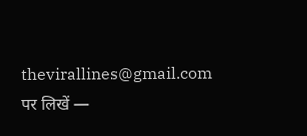thevirallines@gmail.com पर लिखें —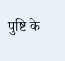पुष्टि के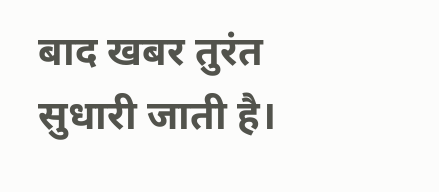बाद खबर तुरंत सुधारी जाती है।